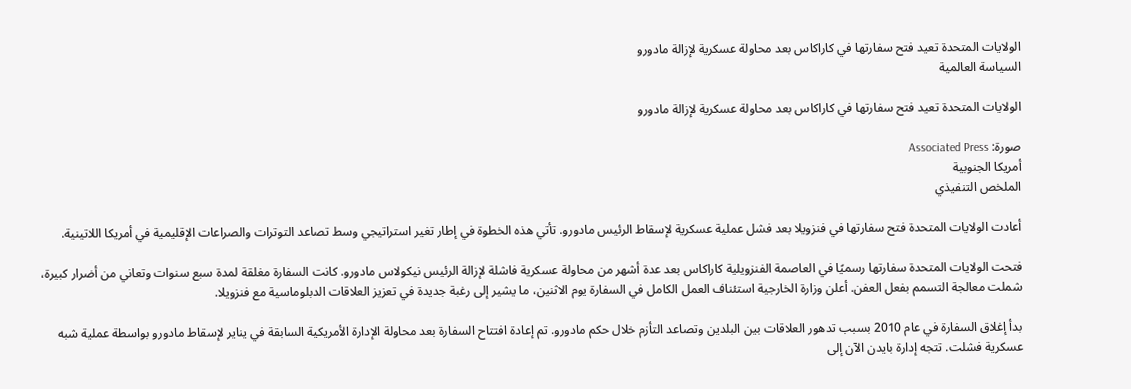الولايات المتحدة تعيد فتح سفارتها في كاراكاس بعد محاولة عسكرية لإزالة مادورو
السياسة العالمية

الولايات المتحدة تعيد فتح سفارتها في كاراكاس بعد محاولة عسكرية لإزالة مادورو

صورة: Associated Press
أمريكا الجنوبية
الملخص التنفيذي

أعادت الولايات المتحدة فتح سفارتها في فنزويلا بعد فشل عملية عسكرية لإسقاط الرئيس مادورو. تأتي هذه الخطوة في إطار تغير استراتيجي وسط تصاعد التوترات والصراعات الإقليمية في أمريكا اللاتينية.

فتحت الولايات المتحدة سفارتها رسميًا في العاصمة الفنزويلية كاراكاس بعد عدة أشهر من محاولة عسكرية فاشلة لإزالة الرئيس نيكولاس مادورو. كانت السفارة مغلقة لمدة سبع سنوات وتعاني من أضرار كبيرة، شملت معالجة التسمم بفعل العفن. أعلن وزارة الخارجية استئناف العمل الكامل في السفارة يوم الاثنين، ما يشير إلى رغبة جديدة في تعزيز العلاقات الدبلوماسية مع فنزويلا.

بدأ إغلاق السفارة في عام 2010 بسبب تدهور العلاقات بين البلدين وتصاعد التأزم خلال حكم مادورو. تم إعادة افتتاح السفارة بعد محاولة الإدارة الأمريكية السابقة في يناير لإسقاط مادورو بواسطة عملية شبه عسكرية فشلت. تتجه إدارة بايدن الآن إلى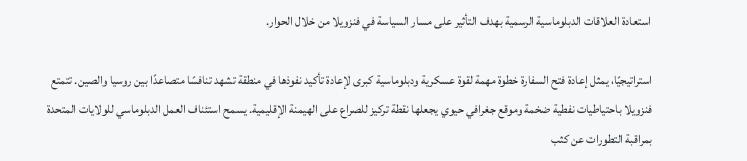استعادة العلاقات الدبلوماسية الرسمية بهدف التأثير على مسار السياسة في فنزويلا من خلال الحوار.

استراتيجيًا، يمثل إعادة فتح السفارة خطوة مهمة لقوة عسكرية ودبلوماسية كبرى لإعادة تأكيد نفوذها في منطقة تشهد تنافسًا متصاعدًا بين روسيا والصين. تتمتع فنزويلا باحتياطيات نفطية ضخمة وموقع جغرافي حيوي يجعلها نقطة تركيز للصراع على الهيمنة الإقليمية. يسمح استئناف العمل الدبلوماسي للولايات المتحدة بمراقبة التطورات عن كثب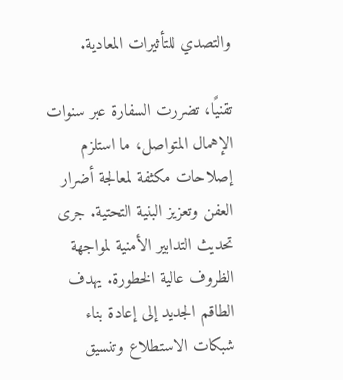والتصدي للتأثيرات المعادية.

تقنيًا، تضررت السفارة عبر سنوات الإهمال المتواصل، ما استلزم إصلاحات مكثفة لمعالجة أضرار العفن وتعزيز البنية التحتية. جرى تحديث التدابير الأمنية لمواجهة الظروف عالية الخطورة. يهدف الطاقم الجديد إلى إعادة بناء شبكات الاستطلاع وتنسيق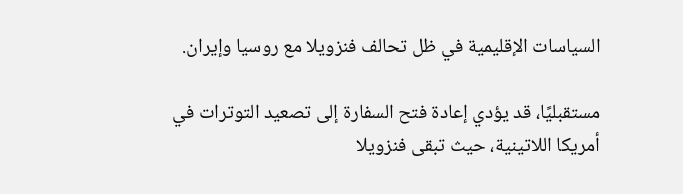السياسات الإقليمية في ظل تحالف فنزويلا مع روسيا وإيران.

مستقبليًا، قد يؤدي إعادة فتح السفارة إلى تصعيد التوترات في أمريكا اللاتينية، حيث تبقى فنزويلا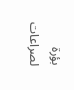بؤرة لصراعات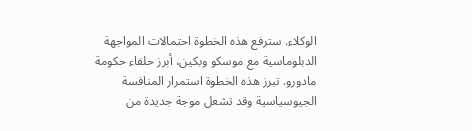الوكلاء. سترفع هذه الخطوة احتمالات المواجهة الدبلوماسية مع موسكو وبكين، أبرز حلفاء حكومة مادورو. تبرز هذه الخطوة استمرار المنافسة الجيوسياسية وقد تشعل موجة جديدة من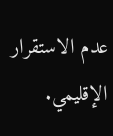عدم الاستقرار الإقليمي.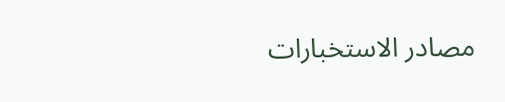مصادر الاستخبارات